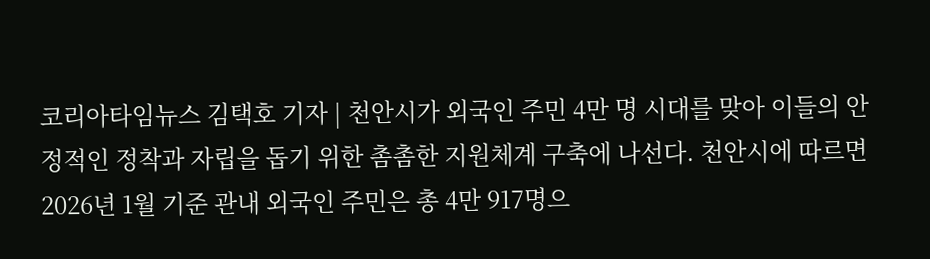코리아타임뉴스 김택호 기자 | 천안시가 외국인 주민 4만 명 시대를 맞아 이들의 안정적인 정착과 자립을 돕기 위한 촘촘한 지원체계 구축에 나선다. 천안시에 따르면 2026년 1월 기준 관내 외국인 주민은 총 4만 917명으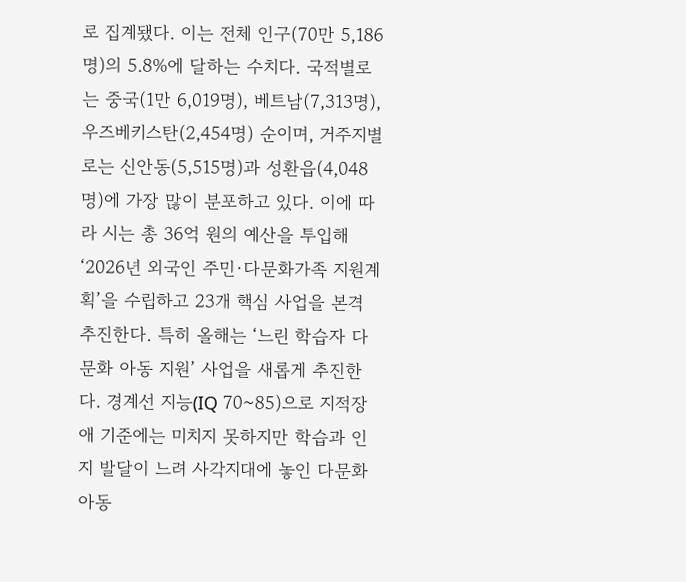로 집계됐다. 이는 전체 인구(70만 5,186명)의 5.8%에 달하는 수치다. 국적별로는 중국(1만 6,019명), 베트남(7,313명), 우즈베키스탄(2,454명) 순이며, 거주지별로는 신안동(5,515명)과 성환읍(4,048명)에 가장 많이 분포하고 있다. 이에 따라 시는 총 36억 원의 예산을 투입해 ‘2026년 외국인 주민·다문화가족 지원계획’을 수립하고 23개 핵심 사업을 본격 추진한다. 특히 올해는 ‘느린 학습자 다문화 아동 지원’ 사업을 새롭게 추진한다. 경계선 지능(IQ 70~85)으로 지적장애 기준에는 미치지 못하지만 학습과 인지 발달이 느려 사각지대에 놓인 다문화 아동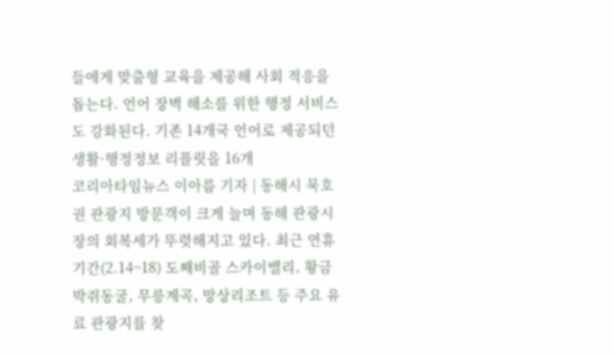들에게 맞춤형 교육을 제공해 사회 적응을 돕는다. 언어 장벽 해소를 위한 행정 서비스도 강화된다. 기존 14개국 언어로 제공되던 생활·행정정보 리플릿을 16개
코리아타임뉴스 이아름 기자 | 동해시 묵호권 관광지 방문객이 크게 늘며 동해 관광시장의 회복세가 뚜렷해지고 있다. 최근 연휴 기간(2.14~18) 도째비골 스카이밸리, 황금박쥐동굴, 무릉계곡, 망상리조트 등 주요 유료 관광지를 찾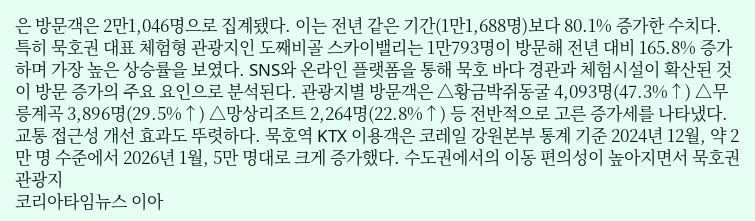은 방문객은 2만1,046명으로 집계됐다. 이는 전년 같은 기간(1만1,688명)보다 80.1% 증가한 수치다. 특히 묵호권 대표 체험형 관광지인 도째비골 스카이밸리는 1만793명이 방문해 전년 대비 165.8% 증가하며 가장 높은 상승률을 보였다. SNS와 온라인 플랫폼을 통해 묵호 바다 경관과 체험시설이 확산된 것이 방문 증가의 주요 요인으로 분석된다. 관광지별 방문객은 △황금박쥐동굴 4,093명(47.3%↑) △무릉계곡 3,896명(29.5%↑) △망상리조트 2,264명(22.8%↑) 등 전반적으로 고른 증가세를 나타냈다. 교통 접근성 개선 효과도 뚜렷하다. 묵호역 KTX 이용객은 코레일 강원본부 통계 기준 2024년 12월, 약 2만 명 수준에서 2026년 1월, 5만 명대로 크게 증가했다. 수도권에서의 이동 편의성이 높아지면서 묵호권 관광지
코리아타임뉴스 이아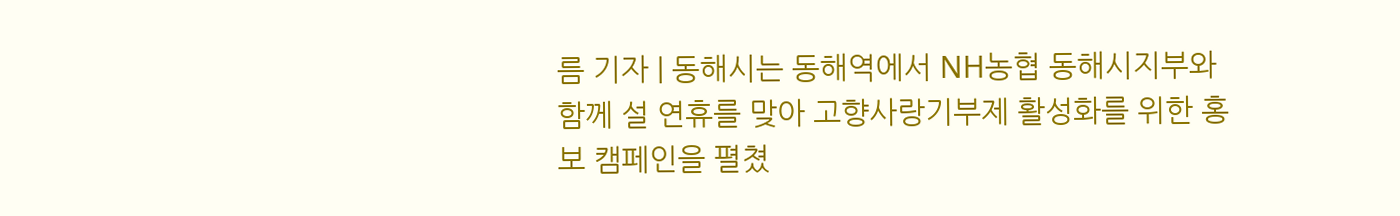름 기자 | 동해시는 동해역에서 NH농협 동해시지부와 함께 설 연휴를 맞아 고향사랑기부제 활성화를 위한 홍보 캠페인을 펼쳤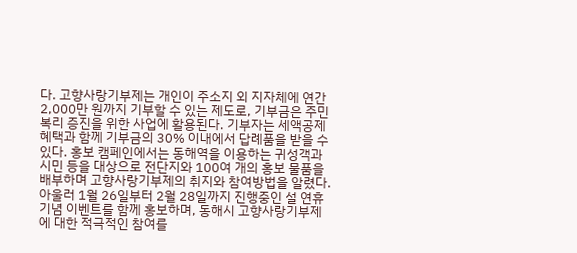다. 고향사랑기부제는 개인이 주소지 외 지자체에 연간 2,000만 원까지 기부할 수 있는 제도로, 기부금은 주민 복리 증진을 위한 사업에 활용된다. 기부자는 세액공제 혜택과 함께 기부금의 30% 이내에서 답례품을 받을 수 있다. 홍보 캠페인에서는 동해역을 이용하는 귀성객과 시민 등을 대상으로 전단지와 100여 개의 홍보 물품을 배부하며 고향사랑기부제의 취지와 참여방법을 알렸다. 아울러 1월 26일부터 2월 28일까지 진행중인 설 연휴 기념 이벤트를 함께 홍보하며, 동해시 고향사랑기부제에 대한 적극적인 참여를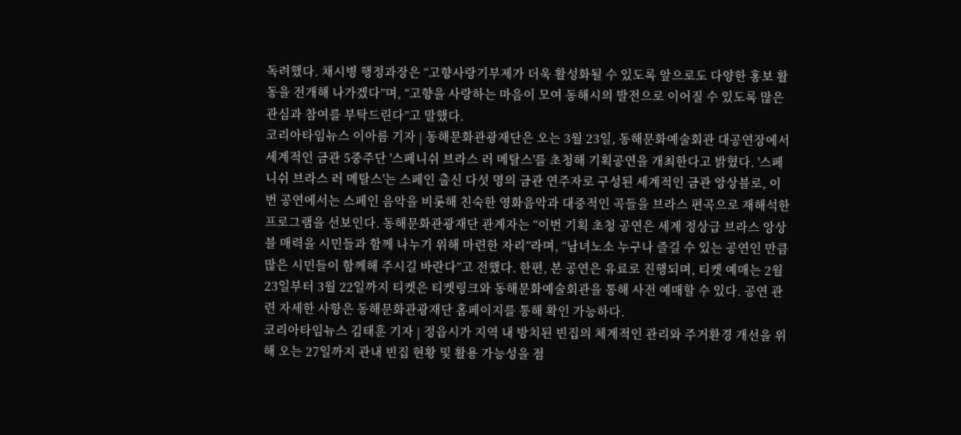독려했다. 채시병 행정과장은 “고향사랑기부제가 더욱 활성화될 수 있도록 앞으로도 다양한 홍보 활동을 전개해 나가겠다”며, “고향을 사랑하는 마음이 모여 동해시의 발전으로 이어질 수 있도록 많은 관심과 참여를 부탁드린다”고 말했다.
코리아타임뉴스 이아름 기자 | 동해문화관광재단은 오는 3월 23일, 동해문화예술회관 대공연장에서 세계적인 금관 5중주단 '스페니쉬 브라스 러 메탈스'를 초청해 기획공연을 개최한다고 밝혔다. '스페니쉬 브라스 러 메탈스'는 스페인 출신 다섯 명의 금관 연주자로 구성된 세계적인 금관 앙상블로, 이번 공연에서는 스페인 음악을 비롯해 친숙한 영화음악과 대중적인 곡들을 브라스 편곡으로 재해석한 프로그램을 선보인다. 동해문화관광재단 관계자는 “이번 기획 초청 공연은 세계 정상급 브라스 앙상블 매력을 시민들과 함께 나누기 위해 마련한 자리”라며, “남녀노소 누구나 즐길 수 있는 공연인 만큼 많은 시민들이 함께해 주시길 바란다”고 전했다. 한편, 본 공연은 유료로 진행되며, 티켓 예매는 2월 23일부터 3월 22일까지 티켓은 티켓링크와 동해문화예술회관을 통해 사전 예매할 수 있다. 공연 관련 자세한 사항은 동해문화관광재단 홈페이지를 통해 확인 가능하다.
코리아타임뉴스 김태훈 기자 | 정읍시가 지역 내 방치된 빈집의 체계적인 관리와 주거환경 개선을 위해 오는 27일까지 관내 빈집 현황 및 활용 가능성을 점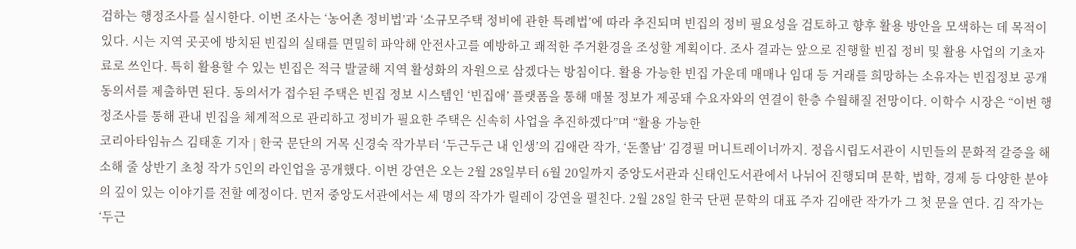검하는 행정조사를 실시한다. 이번 조사는 ‘농어촌 정비법’과 ‘소규모주택 정비에 관한 특례법’에 따라 추진되며 빈집의 정비 필요성을 검토하고 향후 활용 방안을 모색하는 데 목적이 있다. 시는 지역 곳곳에 방치된 빈집의 실태를 면밀히 파악해 안전사고를 예방하고 쾌적한 주거환경을 조성할 계획이다. 조사 결과는 앞으로 진행할 빈집 정비 및 활용 사업의 기초자료로 쓰인다. 특히 활용할 수 있는 빈집은 적극 발굴해 지역 활성화의 자원으로 삼겠다는 방침이다. 활용 가능한 빈집 가운데 매매나 임대 등 거래를 희망하는 소유자는 빈집정보 공개 동의서를 제출하면 된다. 동의서가 접수된 주택은 빈집 정보 시스템인 ‘빈집애’ 플랫폼을 통해 매물 정보가 제공돼 수요자와의 연결이 한층 수월해질 전망이다. 이학수 시장은 “이번 행정조사를 통해 관내 빈집을 체계적으로 관리하고 정비가 필요한 주택은 신속히 사업을 추진하겠다”며 “활용 가능한
코리아타임뉴스 김태훈 기자 | 한국 문단의 거목 신경숙 작가부터 ‘두근두근 내 인생’의 김애란 작가, ‘돈쭐남’ 김경필 머니트레이너까지. 정읍시립도서관이 시민들의 문화적 갈증을 해소해 줄 상반기 초청 작가 5인의 라인업을 공개했다. 이번 강연은 오는 2월 28일부터 6월 20일까지 중앙도서관과 신태인도서관에서 나뉘어 진행되며 문학, 법학, 경제 등 다양한 분야의 깊이 있는 이야기를 전할 예정이다. 먼저 중앙도서관에서는 세 명의 작가가 릴레이 강연을 펼친다. 2월 28일 한국 단편 문학의 대표 주자 김애란 작가가 그 첫 문을 연다. 김 작가는 ‘두근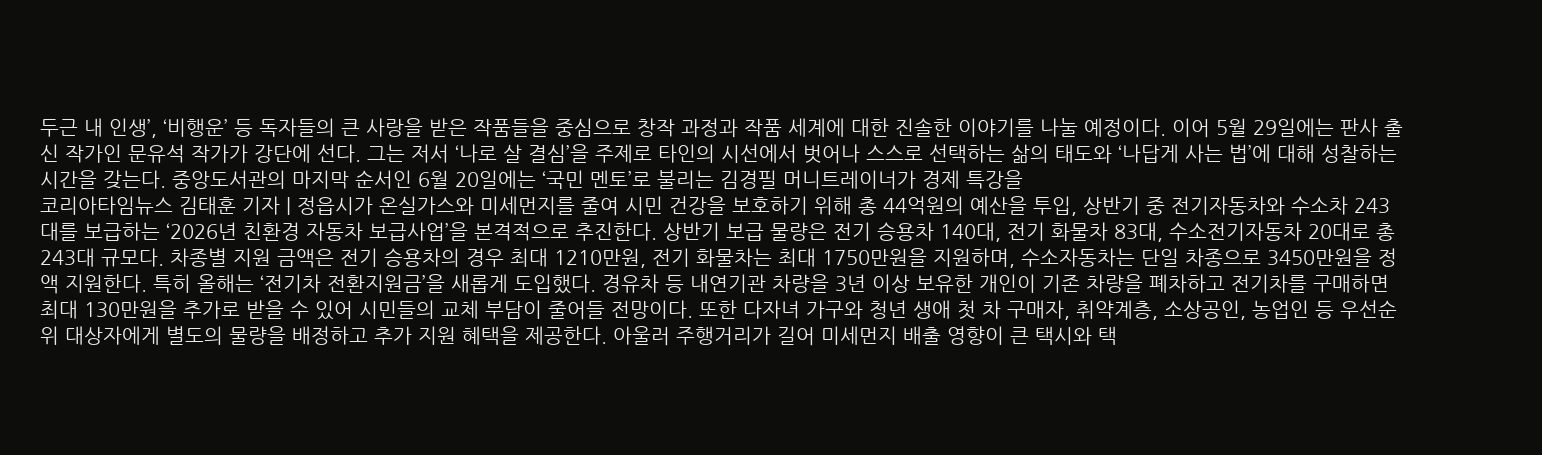두근 내 인생’, ‘비행운’ 등 독자들의 큰 사랑을 받은 작품들을 중심으로 창작 과정과 작품 세계에 대한 진솔한 이야기를 나눌 예정이다. 이어 5월 29일에는 판사 출신 작가인 문유석 작가가 강단에 선다. 그는 저서 ‘나로 살 결심’을 주제로 타인의 시선에서 벗어나 스스로 선택하는 삶의 태도와 ‘나답게 사는 법’에 대해 성찰하는 시간을 갖는다. 중앙도서관의 마지막 순서인 6월 20일에는 ‘국민 멘토’로 불리는 김경필 머니트레이너가 경제 특강을
코리아타임뉴스 김태훈 기자 | 정읍시가 온실가스와 미세먼지를 줄여 시민 건강을 보호하기 위해 총 44억원의 예산을 투입, 상반기 중 전기자동차와 수소차 243대를 보급하는 ‘2026년 친환경 자동차 보급사업’을 본격적으로 추진한다. 상반기 보급 물량은 전기 승용차 140대, 전기 화물차 83대, 수소전기자동차 20대로 총 243대 규모다. 차종별 지원 금액은 전기 승용차의 경우 최대 1210만원, 전기 화물차는 최대 1750만원을 지원하며, 수소자동차는 단일 차종으로 3450만원을 정액 지원한다. 특히 올해는 ‘전기차 전환지원금’을 새롭게 도입했다. 경유차 등 내연기관 차량을 3년 이상 보유한 개인이 기존 차량을 폐차하고 전기차를 구매하면 최대 130만원을 추가로 받을 수 있어 시민들의 교체 부담이 줄어들 전망이다. 또한 다자녀 가구와 청년 생애 첫 차 구매자, 취약계층, 소상공인, 농업인 등 우선순위 대상자에게 별도의 물량을 배정하고 추가 지원 혜택을 제공한다. 아울러 주행거리가 길어 미세먼지 배출 영향이 큰 택시와 택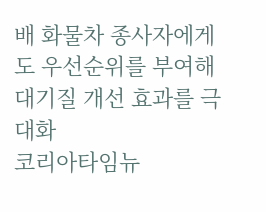배 화물차 종사자에게도 우선순위를 부여해 대기질 개선 효과를 극대화
코리아타임뉴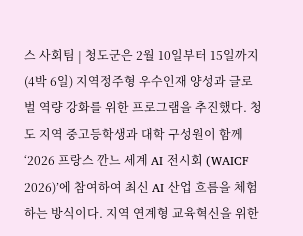스 사회팀 | 청도군은 2월 10일부터 15일까지(4박 6일) 지역정주형 우수인재 양성과 글로벌 역량 강화를 위한 프로그램을 추진했다. 청도 지역 중고등학생과 대학 구성원이 함께 ‘2026 프랑스 깐느 세계 AI 전시회 (WAICF 2026)’에 참여하여 최신 AI 산업 흐름을 체험하는 방식이다. 지역 연계형 교육혁신을 위한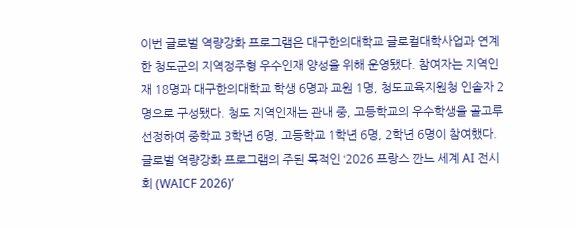이번 글로벌 역량강화 프로그램은 대구한의대학교 글로컬대학사업과 연계한 청도군의 지역정주형 우수인재 양성을 위해 운영됐다. 참여자는 지역인재 18명과 대구한의대학교 학생 6명과 교원 1명, 청도교육지원청 인솔자 2명으로 구성됐다. 청도 지역인재는 관내 중, 고등학교의 우수학생을 골고루 선정하여 중학교 3학년 6명, 고등학교 1학년 6명, 2학년 6명이 참여했다. 글로벌 역량강화 프로그램의 주된 목적인 ‘2026 프랑스 깐느 세계 AI 전시회 (WAICF 2026)’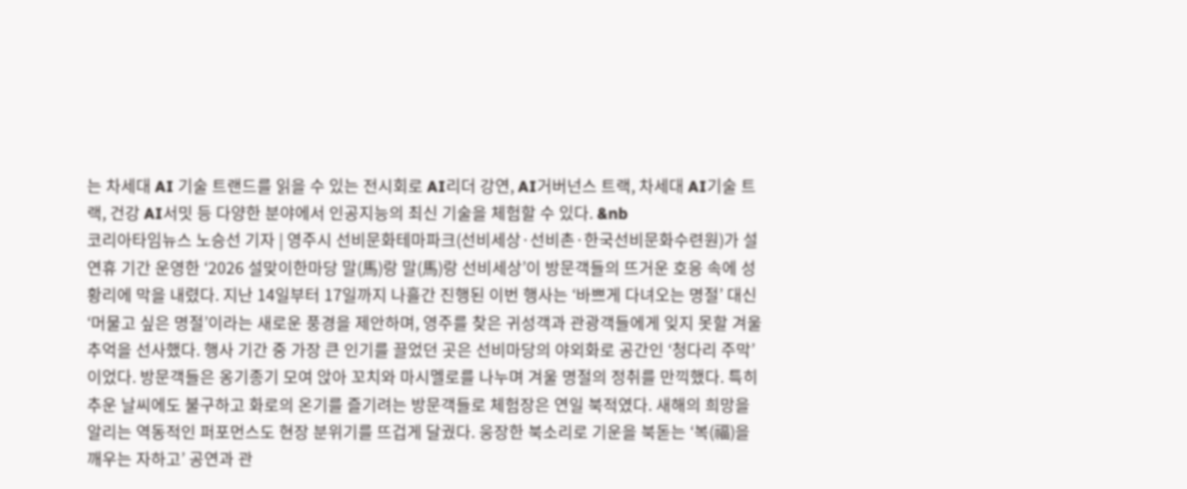는 차세대 AI 기술 트랜드를 읽을 수 있는 전시회로 AI리더 강연, AI거버넌스 트랙, 차세대 AI기술 트랙, 건강 AI서밋 등 다양한 분야에서 인공지능의 최신 기술을 체험할 수 있다. &nb
코리아타임뉴스 노승선 기자 | 영주시 선비문화테마파크(선비세상·선비촌·한국선비문화수련원)가 설 연휴 기간 운영한 ‘2026 설맞이한마당 말(馬)랑 말(馬)랑 선비세상’이 방문객들의 뜨거운 호응 속에 성황리에 막을 내렸다. 지난 14일부터 17일까지 나흘간 진행된 이번 행사는 ‘바쁘게 다녀오는 명절’ 대신 ‘머물고 싶은 명절’이라는 새로운 풍경을 제안하며, 영주를 찾은 귀성객과 관광객들에게 잊지 못할 겨울 추억을 선사했다. 행사 기간 중 가장 큰 인기를 끌었던 곳은 선비마당의 야외화로 공간인 ‘청다리 주막’이었다. 방문객들은 옹기종기 모여 앉아 꼬치와 마시멜로를 나누며 겨울 명절의 정취를 만끽했다. 특히 추운 날씨에도 불구하고 화로의 온기를 즐기려는 방문객들로 체험장은 연일 북적였다. 새해의 희망을 알리는 역동적인 퍼포먼스도 현장 분위기를 뜨겁게 달궜다. 웅장한 북소리로 기운을 북돋는 ‘복(福)을 깨우는 자하고’ 공연과 관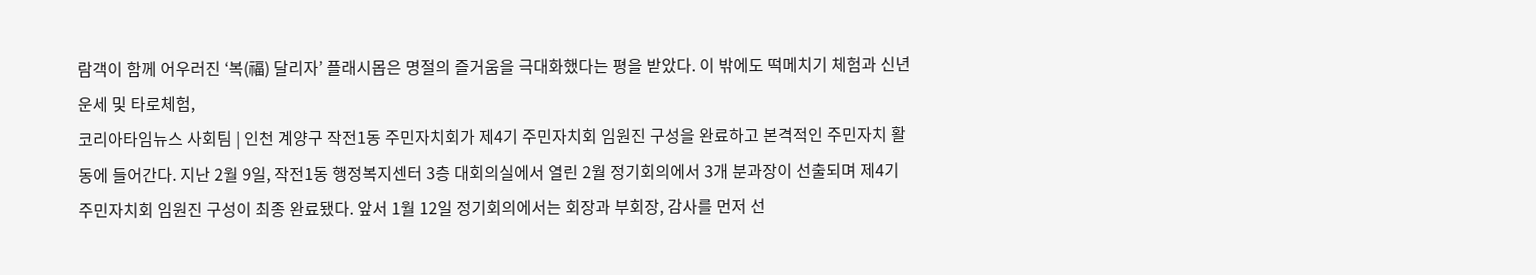람객이 함께 어우러진 ‘복(福) 달리자’ 플래시몹은 명절의 즐거움을 극대화했다는 평을 받았다. 이 밖에도 떡메치기 체험과 신년운세 및 타로체험,
코리아타임뉴스 사회팀 | 인천 계양구 작전1동 주민자치회가 제4기 주민자치회 임원진 구성을 완료하고 본격적인 주민자치 활동에 들어간다. 지난 2월 9일, 작전1동 행정복지센터 3층 대회의실에서 열린 2월 정기회의에서 3개 분과장이 선출되며 제4기 주민자치회 임원진 구성이 최종 완료됐다. 앞서 1월 12일 정기회의에서는 회장과 부회장, 감사를 먼저 선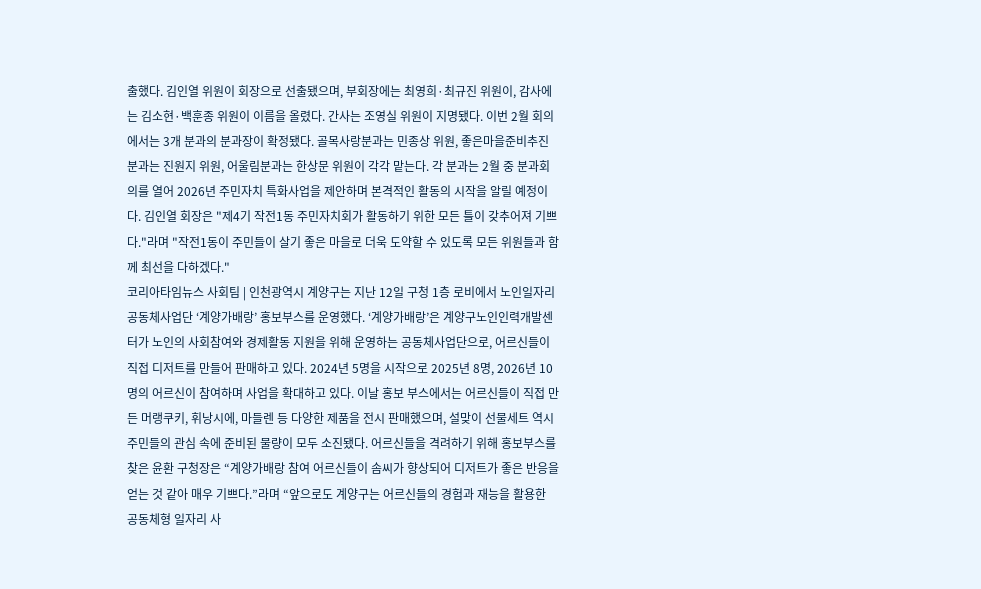출했다. 김인열 위원이 회장으로 선출됐으며, 부회장에는 최영희·최규진 위원이, 감사에는 김소현·백훈종 위원이 이름을 올렸다. 간사는 조영실 위원이 지명됐다. 이번 2월 회의에서는 3개 분과의 분과장이 확정됐다. 골목사랑분과는 민종상 위원, 좋은마을준비추진분과는 진원지 위원, 어울림분과는 한상문 위원이 각각 맡는다. 각 분과는 2월 중 분과회의를 열어 2026년 주민자치 특화사업을 제안하며 본격적인 활동의 시작을 알릴 예정이다. 김인열 회장은 "제4기 작전1동 주민자치회가 활동하기 위한 모든 틀이 갖추어져 기쁘다."라며 "작전1동이 주민들이 살기 좋은 마을로 더욱 도약할 수 있도록 모든 위원들과 함께 최선을 다하겠다."
코리아타임뉴스 사회팀 | 인천광역시 계양구는 지난 12일 구청 1층 로비에서 노인일자리 공동체사업단 ‘계양가배랑’ 홍보부스를 운영했다. ‘계양가배랑’은 계양구노인인력개발센터가 노인의 사회참여와 경제활동 지원을 위해 운영하는 공동체사업단으로, 어르신들이 직접 디저트를 만들어 판매하고 있다. 2024년 5명을 시작으로 2025년 8명, 2026년 10명의 어르신이 참여하며 사업을 확대하고 있다. 이날 홍보 부스에서는 어르신들이 직접 만든 머랭쿠키, 휘낭시에, 마들렌 등 다양한 제품을 전시 판매했으며, 설맞이 선물세트 역시 주민들의 관심 속에 준비된 물량이 모두 소진됐다. 어르신들을 격려하기 위해 홍보부스를 찾은 윤환 구청장은 “계양가배랑 참여 어르신들이 솜씨가 향상되어 디저트가 좋은 반응을 얻는 것 같아 매우 기쁘다.”라며 “앞으로도 계양구는 어르신들의 경험과 재능을 활용한 공동체형 일자리 사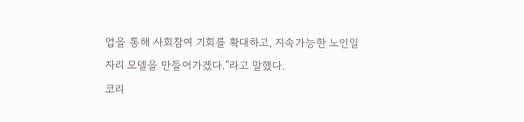업을 통해 사회참여 기회를 확대하고, 지속가능한 노인일자리 모델을 만들어가겠다.”라고 말했다.
코리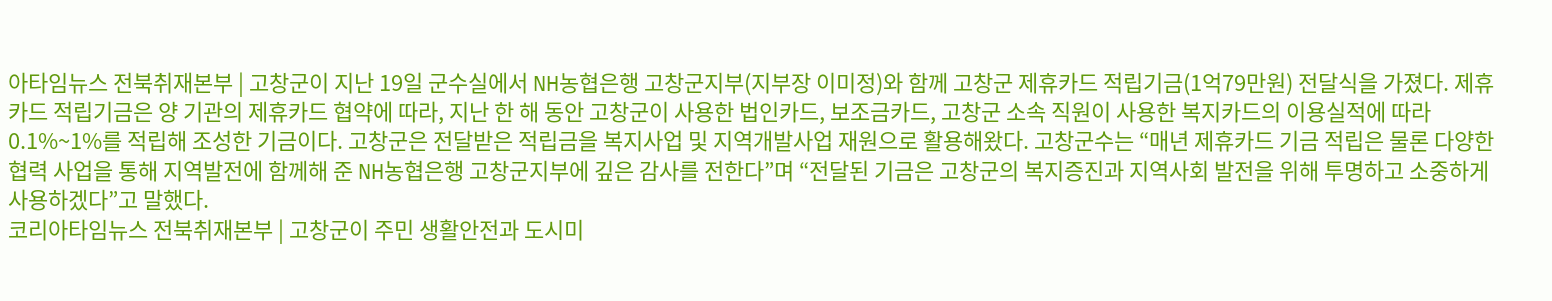아타임뉴스 전북취재본부 | 고창군이 지난 19일 군수실에서 NH농협은행 고창군지부(지부장 이미정)와 함께 고창군 제휴카드 적립기금(1억79만원) 전달식을 가졌다. 제휴카드 적립기금은 양 기관의 제휴카드 협약에 따라, 지난 한 해 동안 고창군이 사용한 법인카드, 보조금카드, 고창군 소속 직원이 사용한 복지카드의 이용실적에 따라 0.1%~1%를 적립해 조성한 기금이다. 고창군은 전달받은 적립금을 복지사업 및 지역개발사업 재원으로 활용해왔다. 고창군수는 “매년 제휴카드 기금 적립은 물론 다양한 협력 사업을 통해 지역발전에 함께해 준 NH농협은행 고창군지부에 깊은 감사를 전한다”며 “전달된 기금은 고창군의 복지증진과 지역사회 발전을 위해 투명하고 소중하게 사용하겠다”고 말했다.
코리아타임뉴스 전북취재본부 | 고창군이 주민 생활안전과 도시미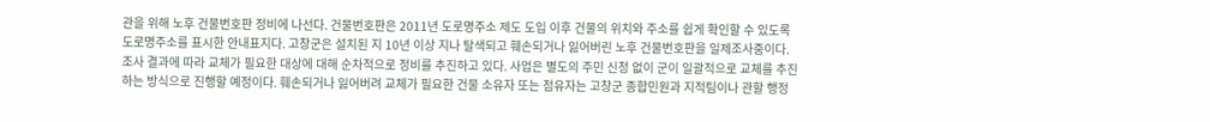관을 위해 노후 건물번호판 정비에 나선다. 건물번호판은 2011년 도로명주소 제도 도입 이후 건물의 위치와 주소를 쉽게 확인할 수 있도록 도로명주소를 표시한 안내표지다. 고창군은 설치된 지 10년 이상 지나 탈색되고 훼손되거나 잃어버린 노후 건물번호판을 일제조사중이다. 조사 결과에 따라 교체가 필요한 대상에 대해 순차적으로 정비를 추진하고 있다. 사업은 별도의 주민 신청 없이 군이 일괄적으로 교체를 추진하는 방식으로 진행할 예정이다. 훼손되거나 잃어버려 교체가 필요한 건물 소유자 또는 점유자는 고창군 종합민원과 지적팀이나 관할 행정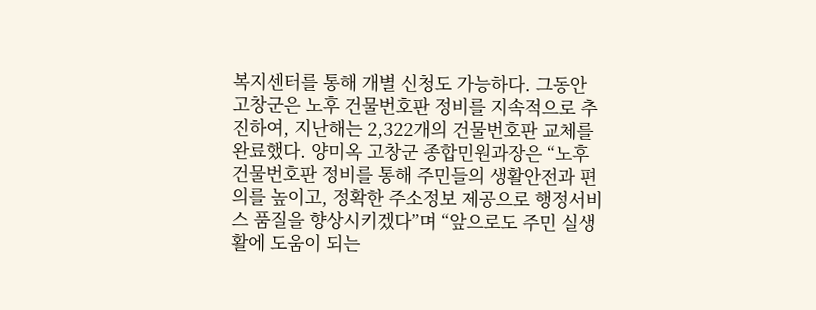복지센터를 통해 개별 신청도 가능하다. 그동안 고창군은 노후 건물번호판 정비를 지속적으로 추진하여, 지난해는 2,322개의 건물번호판 교체를 완료했다. 양미옥 고창군 종합민원과장은 “노후 건물번호판 정비를 통해 주민들의 생활안전과 편의를 높이고, 정확한 주소정보 제공으로 행정서비스 품질을 향상시키겠다”며 “앞으로도 주민 실생활에 도움이 되는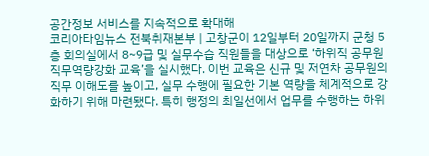공간정보 서비스를 지속적으로 확대해
코리아타임뉴스 전북취재본부 | 고창군이 12일부터 20일까지 군청 5층 회의실에서 8~9급 및 실무수습 직원들을 대상으로 ‘하위직 공무원 직무역량강화 교육’을 실시했다. 이번 교육은 신규 및 저연차 공무원의 직무 이해도를 높이고, 실무 수행에 필요한 기본 역량을 체계적으로 강화하기 위해 마련됐다. 특히 행정의 최일선에서 업무를 수행하는 하위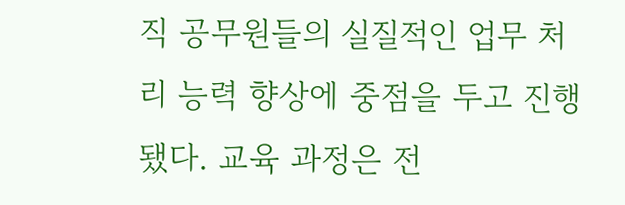직 공무원들의 실질적인 업무 처리 능력 향상에 중점을 두고 진행됐다. 교육 과정은 전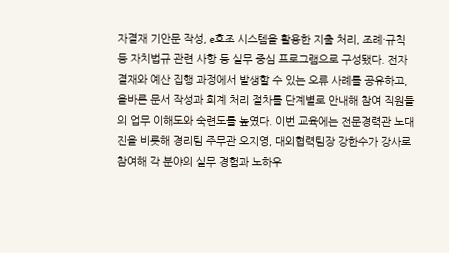자결재 기안문 작성, e호조 시스템을 활용한 지출 처리, 조례·규칙 등 자치법규 관련 사항 등 실무 중심 프로그램으로 구성됐다. 전자결재와 예산 집행 과정에서 발생할 수 있는 오류 사례를 공유하고, 올바른 문서 작성과 회계 처리 절차를 단계별로 안내해 참여 직원들의 업무 이해도와 숙련도를 높였다. 이번 교육에는 전문경력관 노대진을 비롯해 경리팀 주무관 오지영, 대외협력팀장 강한수가 강사로 참여해 각 분야의 실무 경험과 노하우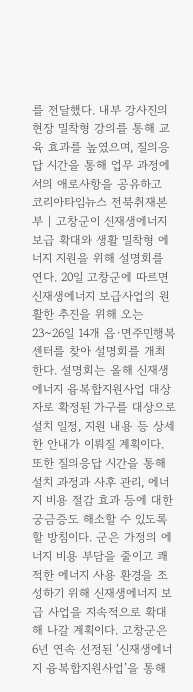를 전달했다. 내부 강사진의 현장 밀착형 강의를 통해 교육 효과를 높였으며, 질의응답 시간을 통해 업무 과정에서의 애로사항을 공유하고
코리아타임뉴스 전북취재본부 | 고창군이 신재생에너지 보급 확대와 생활 밀착형 에너지 지원을 위해 설명회를 연다. 20일 고창군에 따르면 신재생에너지 보급사업의 원활한 추진을 위해 오는 23~26일 14개 읍·면주민행복센터를 찾아 설명회를 개최한다. 설명회는 올해 신재생에너지 융복합지원사업 대상자로 확정된 가구를 대상으로 설치 일정, 지원 내용 등 상세한 안내가 이뤄질 계획이다. 또한 질의응답 시간을 통해 설치 과정과 사후 관리, 에너지 비용 절감 효과 등에 대한 궁금증도 해소할 수 있도록 할 방침이다. 군은 가정의 에너지 비용 부담을 줄이고 쾌적한 에너지 사용 환경을 조성하기 위해 신재생에너지 보급 사업을 지속적으로 확대해 나갈 계획이다. 고창군은 6년 연속 선정된 ‘신재생에너지 융복합지원사업’을 통해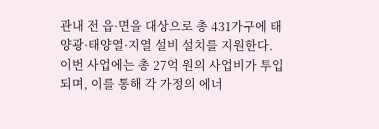관내 전 읍·면을 대상으로 총 431가구에 태양광·태양열·지열 설비 설치를 지원한다. 이번 사업에는 총 27억 원의 사업비가 투입되며, 이를 통해 각 가정의 에너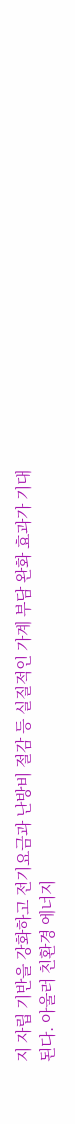지 자립 기반을 강화하고 전기요금과 난방비 절감 등 실질적인 가계 부담 완화 효과가 기대된다. 아울러 친환경 에너지